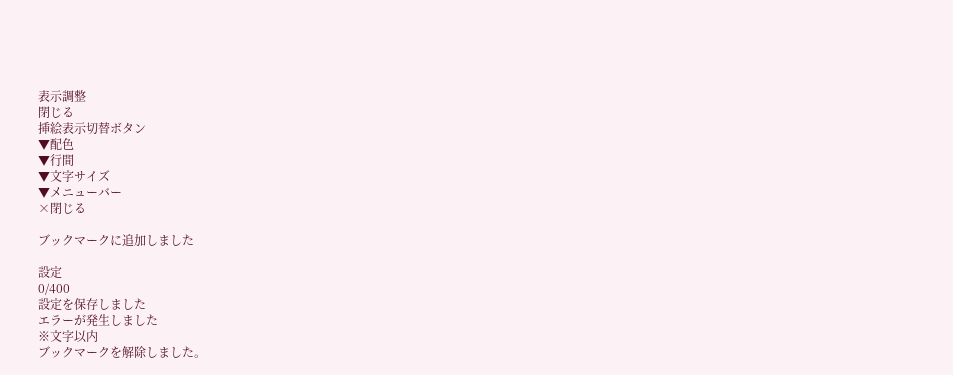表示調整
閉じる
挿絵表示切替ボタン
▼配色
▼行間
▼文字サイズ
▼メニューバー
×閉じる

ブックマークに追加しました

設定
0/400
設定を保存しました
エラーが発生しました
※文字以内
ブックマークを解除しました。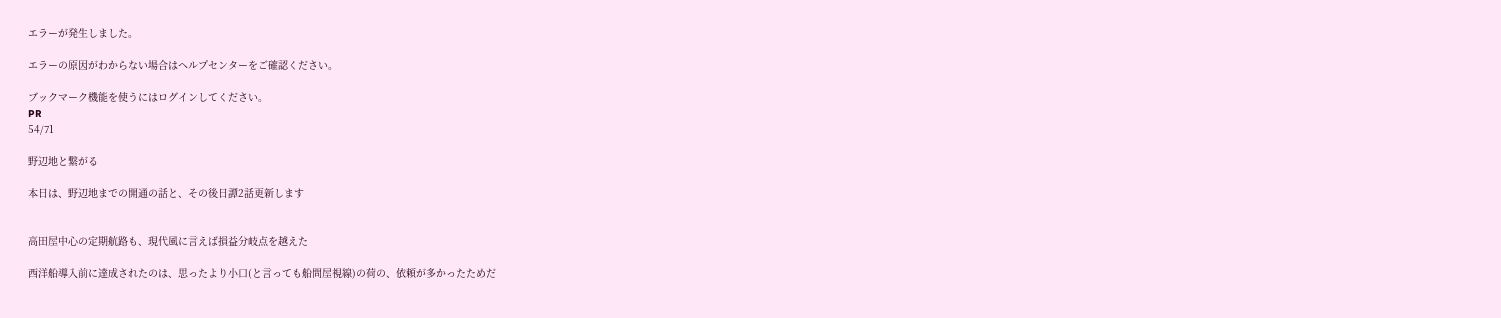エラーが発生しました。

エラーの原因がわからない場合はヘルプセンターをご確認ください。

ブックマーク機能を使うにはログインしてください。
PR
54/71

野辺地と繋がる

本日は、野辺地までの開通の話と、その後日譚2話更新します


高田屋中心の定期航路も、現代風に言えば損益分岐点を越えた

西洋船導入前に達成されたのは、思ったより小口(と言っても船問屋視線)の荷の、依頼が多かったためだ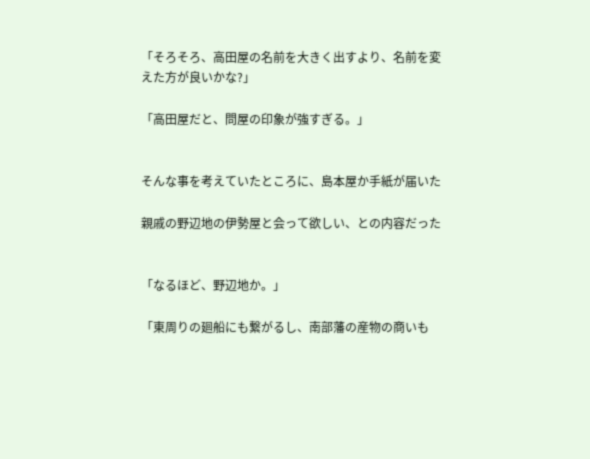「そろそろ、高田屋の名前を大きく出すより、名前を変えた方が良いかな?」

「高田屋だと、問屋の印象が強すぎる。」


そんな事を考えていたところに、島本屋か手紙が届いた

親戚の野辺地の伊勢屋と会って欲しい、との内容だった


「なるほど、野辺地か。」

「東周りの廻船にも繋がるし、南部藩の産物の商いも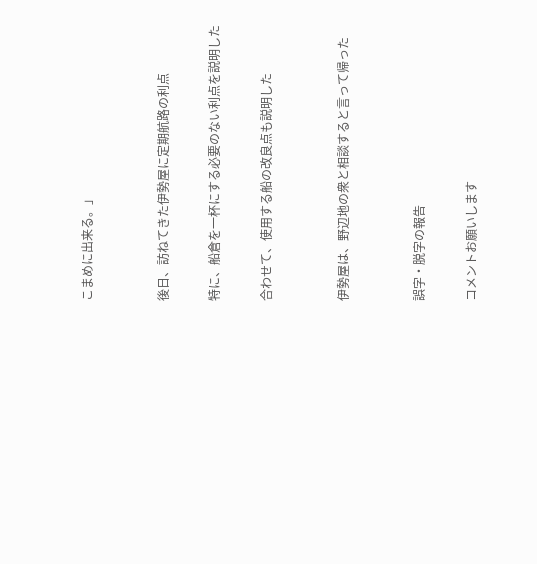こまめに出来る。」


後日、訪ねてきた伊勢屋に定期航路の利点

特に、船倉を一杯にする必要のない利点を説明した

合わせて、使用する船の改良点も説明した


伊勢屋は、野辺地の衆と相談すると言って帰った


誤字・脱字の報告

コメントお願いします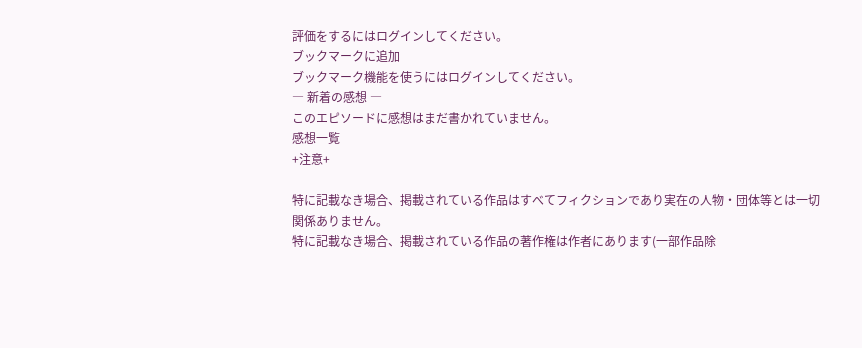評価をするにはログインしてください。
ブックマークに追加
ブックマーク機能を使うにはログインしてください。
― 新着の感想 ―
このエピソードに感想はまだ書かれていません。
感想一覧
+注意+

特に記載なき場合、掲載されている作品はすべてフィクションであり実在の人物・団体等とは一切関係ありません。
特に記載なき場合、掲載されている作品の著作権は作者にあります(一部作品除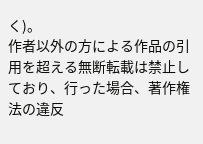く)。
作者以外の方による作品の引用を超える無断転載は禁止しており、行った場合、著作権法の違反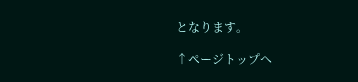となります。

↑ページトップへ